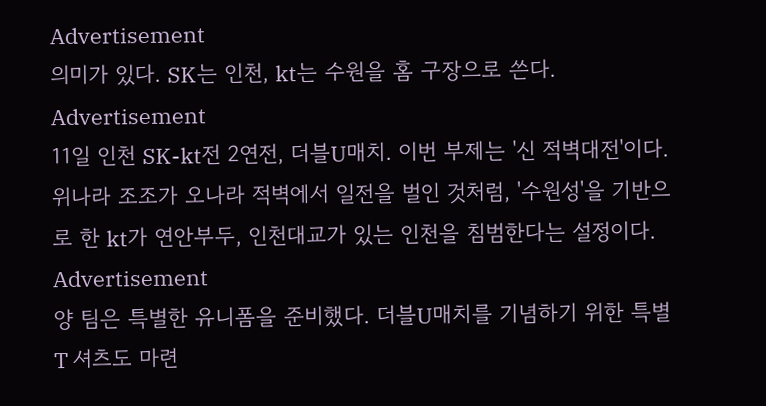Advertisement
의미가 있다. SK는 인천, kt는 수원을 홈 구장으로 쓴다.
Advertisement
11일 인천 SK-kt전 2연전, 더블U매치. 이번 부제는 '신 적벽대전'이다. 위나라 조조가 오나라 적벽에서 일전을 벌인 것처럼, '수원성'을 기반으로 한 kt가 연안부두, 인천대교가 있는 인천을 침범한다는 설정이다.
Advertisement
양 팀은 특별한 유니폼을 준비했다. 더블U매치를 기념하기 위한 특별 T 셔츠도 마련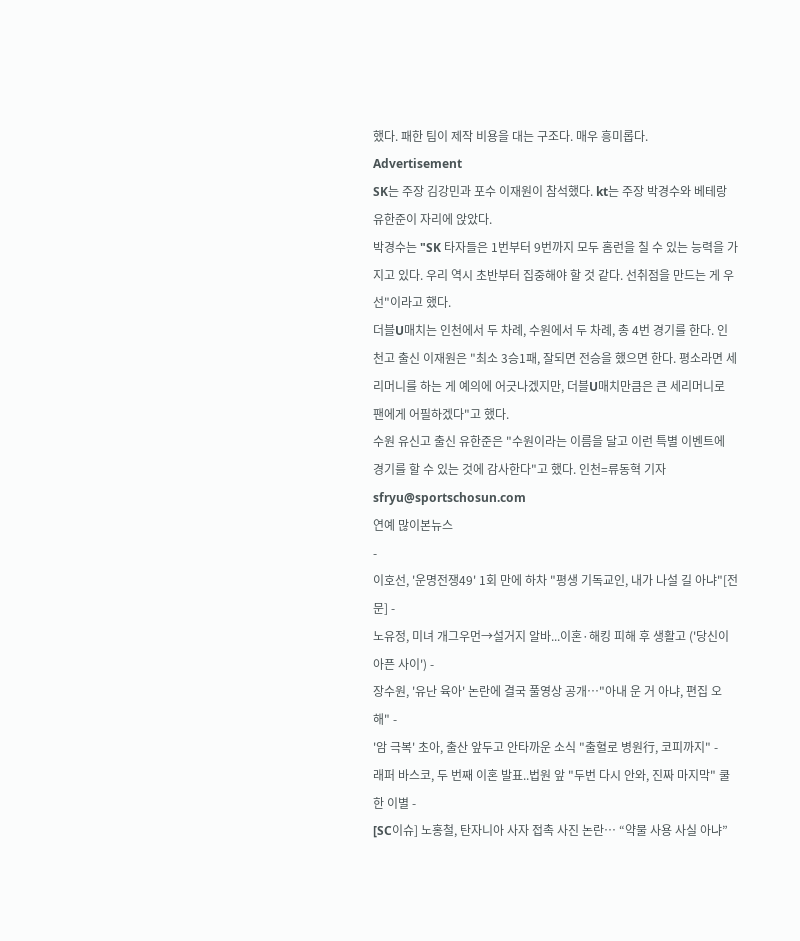했다. 패한 팀이 제작 비용을 대는 구조다. 매우 흥미롭다.
Advertisement
SK는 주장 김강민과 포수 이재원이 참석했다. kt는 주장 박경수와 베테랑 유한준이 자리에 앉았다.
박경수는 "SK 타자들은 1번부터 9번까지 모두 홈런을 칠 수 있는 능력을 가지고 있다. 우리 역시 초반부터 집중해야 할 것 같다. 선취점을 만드는 게 우선"이라고 했다.
더블U매치는 인천에서 두 차례, 수원에서 두 차례, 총 4번 경기를 한다. 인천고 출신 이재원은 "최소 3승1패, 잘되면 전승을 했으면 한다. 평소라면 세리머니를 하는 게 예의에 어긋나겠지만, 더블U매치만큼은 큰 세리머니로 팬에게 어필하겠다"고 했다.
수원 유신고 출신 유한준은 "수원이라는 이름을 달고 이런 특별 이벤트에 경기를 할 수 있는 것에 감사한다"고 했다. 인천=류동혁 기자 sfryu@sportschosun.com
연예 많이본뉴스
-
이호선, '운명전쟁49' 1회 만에 하차 "평생 기독교인, 내가 나설 길 아냐"[전문] -
노유정, 미녀 개그우먼→설거지 알바...이혼·해킹 피해 후 생활고 ('당신이 아픈 사이') -
장수원, '유난 육아' 논란에 결국 풀영상 공개…"아내 운 거 아냐, 편집 오해" -
'암 극복' 초아, 출산 앞두고 안타까운 소식 "출혈로 병원行, 코피까지" -
래퍼 바스코, 두 번째 이혼 발표..법원 앞 "두번 다시 안와, 진짜 마지막" 쿨한 이별 -
[SC이슈] 노홍철, 탄자니아 사자 접촉 사진 논란… “약물 사용 사실 아냐”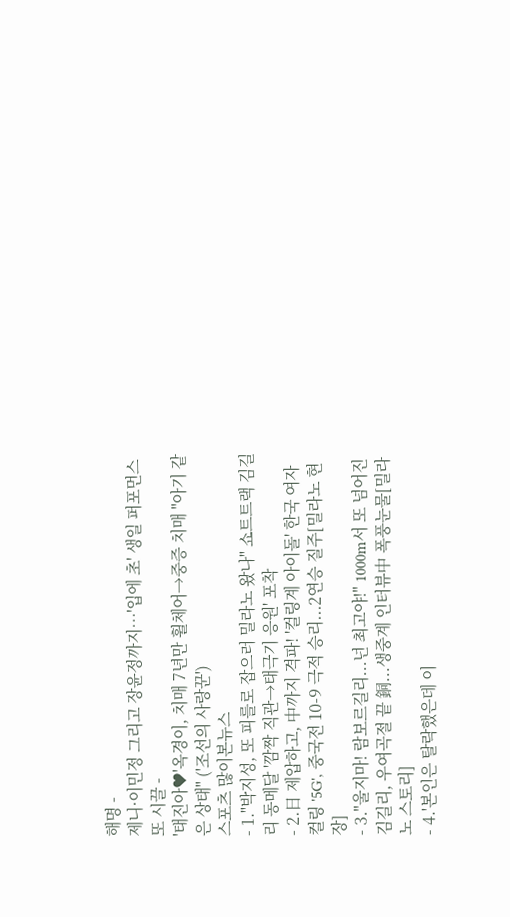해명 -
제니·이민정 그리고 장윤정까지…'입에 초' 생일 퍼포먼스 또 시끌 -
'태진아♥'옥경이, 치매 7년만 휠체어→중증 치매 "아기 같은 상태" ('조선의 사랑꾼')
스포츠 많이본뉴스
- 1."박지성, 또 피를로 잡으러 밀라노 왔나" 쇼트트랙 김길리 동메달 '깜짝 직관→태극기 응원' 포착
- 2.日 제압하고, 中까지 격파! '컬링계 아이돌' 한국 여자 컬링 '5G', 중국전 10-9 극적 승리...2연승 질주[밀라노 현장]
- 3."울지마! 람보르길리...넌 최고야!" 1000m서 또 넘어진 김길리, 우여곡절 끝 銅...생중계 인터뷰中 폭풍눈물[밀라노 스토리]
- 4.'본인은 탈락했은데 이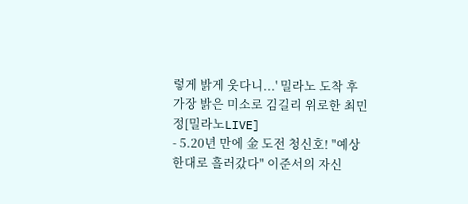렇게 밝게 웃다니...' 밀라노 도착 후 가장 밝은 미소로 김길리 위로한 최민정[밀라노LIVE]
- 5.20년 만에 金 도전 청신호! "예상한대로 흘러갔다" 이준서의 자신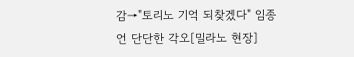감→"토리노 기억 되찾겠다" 임종언 단단한 각오[밀라노 현장]